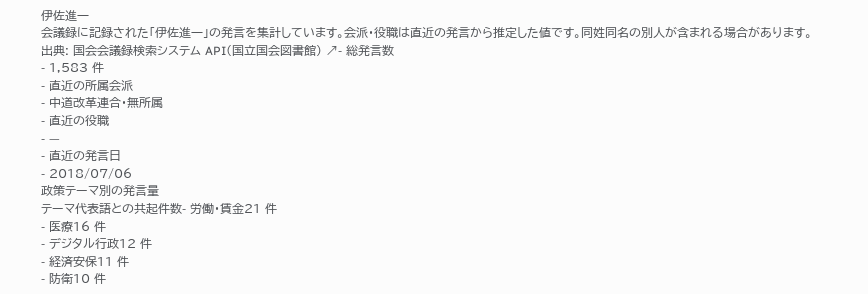伊佐進一
会議録に記録された「伊佐進一」の発言を集計しています。会派・役職は直近の発言から推定した値です。同姓同名の別人が含まれる場合があります。
出典: 国会会議録検索システム API(国立国会図書館) ↗- 総発言数
- 1,583 件
- 直近の所属会派
- 中道改革連合・無所属
- 直近の役職
- —
- 直近の発言日
- 2018/07/06
政策テーマ別の発言量
テーマ代表語との共起件数- 労働・賃金21 件
- 医療16 件
- デジタル行政12 件
- 経済安保11 件
- 防衛10 件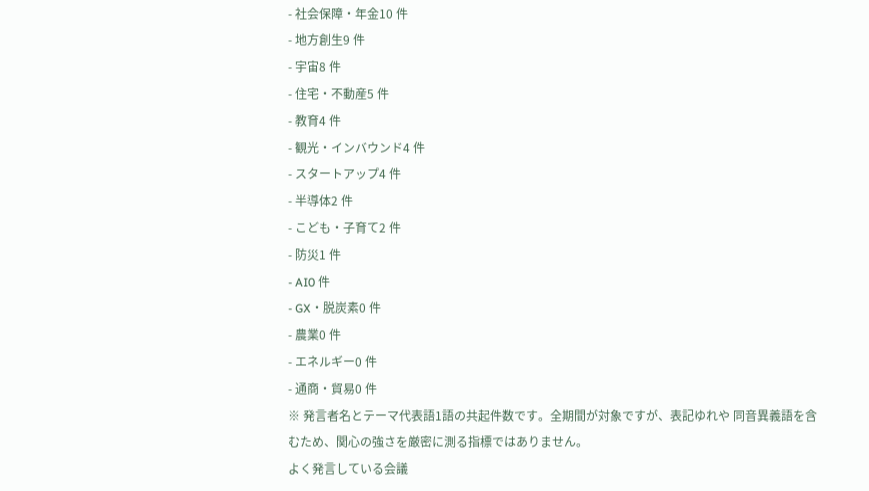- 社会保障・年金10 件
- 地方創生9 件
- 宇宙8 件
- 住宅・不動産5 件
- 教育4 件
- 観光・インバウンド4 件
- スタートアップ4 件
- 半導体2 件
- こども・子育て2 件
- 防災1 件
- AI0 件
- GX・脱炭素0 件
- 農業0 件
- エネルギー0 件
- 通商・貿易0 件
※ 発言者名とテーマ代表語1語の共起件数です。全期間が対象ですが、表記ゆれや 同音異義語を含むため、関心の強さを厳密に測る指標ではありません。
よく発言している会議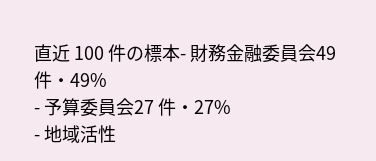直近 100 件の標本- 財務金融委員会49 件・49%
- 予算委員会27 件・27%
- 地域活性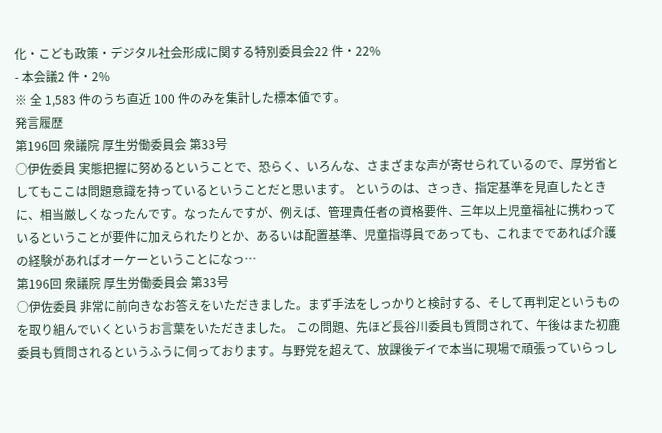化・こども政策・デジタル社会形成に関する特別委員会22 件・22%
- 本会議2 件・2%
※ 全 1,583 件のうち直近 100 件のみを集計した標本値です。
発言履歴
第196回 衆議院 厚生労働委員会 第33号
○伊佐委員 実態把握に努めるということで、恐らく、いろんな、さまざまな声が寄せられているので、厚労省としてもここは問題意識を持っているということだと思います。 というのは、さっき、指定基準を見直したときに、相当厳しくなったんです。なったんですが、例えば、管理責任者の資格要件、三年以上児童福祉に携わっているということが要件に加えられたりとか、あるいは配置基準、児童指導員であっても、これまでであれば介護の経験があればオーケーということになっ…
第196回 衆議院 厚生労働委員会 第33号
○伊佐委員 非常に前向きなお答えをいただきました。まず手法をしっかりと検討する、そして再判定というものを取り組んでいくというお言葉をいただきました。 この問題、先ほど長谷川委員も質問されて、午後はまた初鹿委員も質問されるというふうに伺っております。与野党を超えて、放課後デイで本当に現場で頑張っていらっし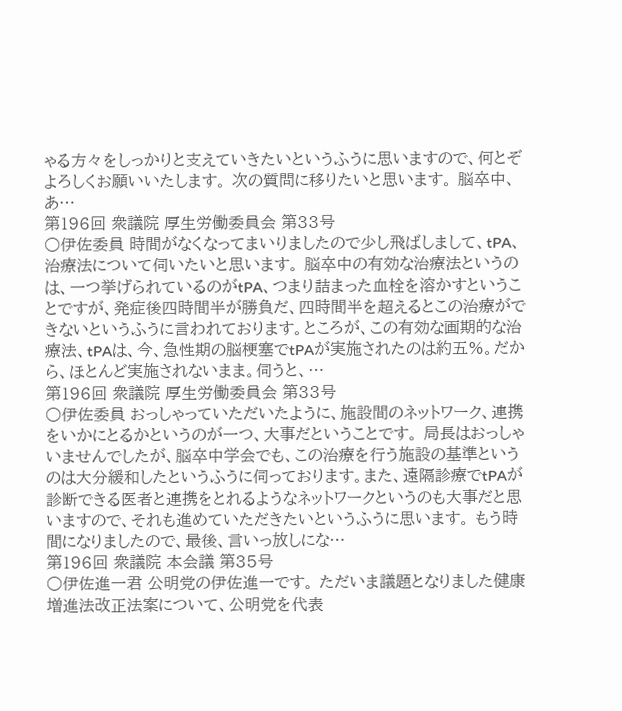ゃる方々をしっかりと支えていきたいというふうに思いますので、何とぞよろしくお願いいたします。 次の質問に移りたいと思います。 脳卒中、あ…
第196回 衆議院 厚生労働委員会 第33号
○伊佐委員 時間がなくなってまいりましたので少し飛ばしまして、tPA、治療法について伺いたいと思います。 脳卒中の有効な治療法というのは、一つ挙げられているのがtPA、つまり詰まった血栓を溶かすということですが、発症後四時間半が勝負だ、四時間半を超えるとこの治療ができないというふうに言われております。ところが、この有効な画期的な治療法、tPAは、今、急性期の脳梗塞でtPAが実施されたのは約五%。だから、ほとんど実施されないまま。伺うと、…
第196回 衆議院 厚生労働委員会 第33号
○伊佐委員 おっしゃっていただいたように、施設間のネットワーク、連携をいかにとるかというのが一つ、大事だということです。 局長はおっしゃいませんでしたが、脳卒中学会でも、この治療を行う施設の基準というのは大分緩和したというふうに伺っております。また、遠隔診療でtPAが診断できる医者と連携をとれるようなネットワークというのも大事だと思いますので、それも進めていただきたいというふうに思います。 もう時間になりましたので、最後、言いっ放しにな…
第196回 衆議院 本会議 第35号
○伊佐進一君 公明党の伊佐進一です。 ただいま議題となりました健康増進法改正法案について、公明党を代表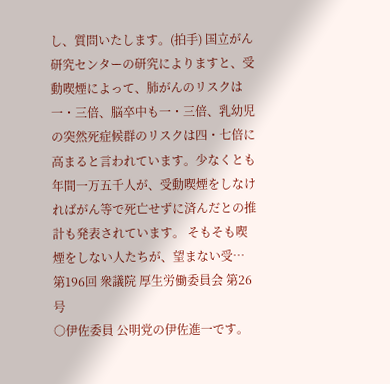し、質問いたします。(拍手) 国立がん研究センターの研究によりますと、受動喫煙によって、肺がんのリスクは一・三倍、脳卒中も一・三倍、乳幼児の突然死症候群のリスクは四・七倍に高まると言われています。少なくとも年間一万五千人が、受動喫煙をしなければがん等で死亡せずに済んだとの推計も発表されています。 そもそも喫煙をしない人たちが、望まない受…
第196回 衆議院 厚生労働委員会 第26号
○伊佐委員 公明党の伊佐進一です。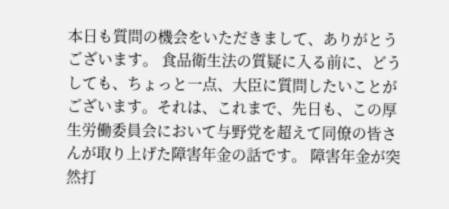本日も質問の機会をいただきまして、ありがとうございます。 食品衛生法の質疑に入る前に、どうしても、ちょっと一点、大臣に質問したいことがございます。それは、これまで、先日も、この厚生労働委員会において与野党を超えて同僚の皆さんが取り上げた障害年金の話です。 障害年金が突然打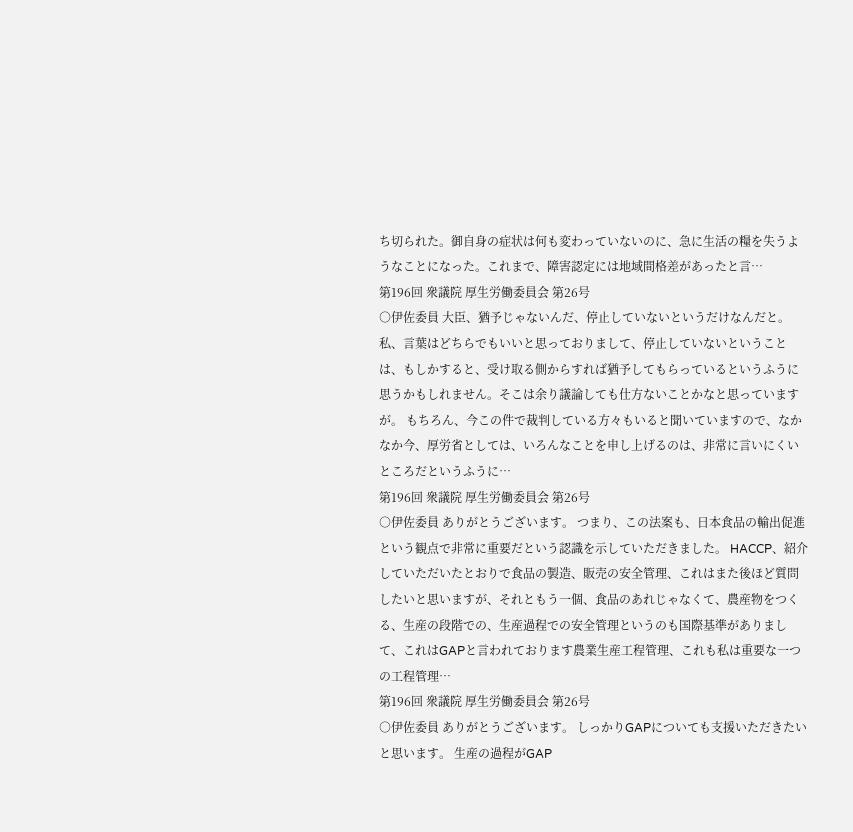ち切られた。御自身の症状は何も変わっていないのに、急に生活の糧を失うようなことになった。これまで、障害認定には地域間格差があったと言…
第196回 衆議院 厚生労働委員会 第26号
○伊佐委員 大臣、猶予じゃないんだ、停止していないというだけなんだと。私、言葉はどちらでもいいと思っておりまして、停止していないということは、もしかすると、受け取る側からすれば猶予してもらっているというふうに思うかもしれません。そこは余り議論しても仕方ないことかなと思っていますが。 もちろん、今この件で裁判している方々もいると聞いていますので、なかなか今、厚労省としては、いろんなことを申し上げるのは、非常に言いにくいところだというふうに…
第196回 衆議院 厚生労働委員会 第26号
○伊佐委員 ありがとうございます。 つまり、この法案も、日本食品の輸出促進という観点で非常に重要だという認識を示していただきました。 HACCP、紹介していただいたとおりで食品の製造、販売の安全管理、これはまた後ほど質問したいと思いますが、それともう一個、食品のあれじゃなくて、農産物をつくる、生産の段階での、生産過程での安全管理というのも国際基準がありまして、これはGAPと言われております農業生産工程管理、これも私は重要な一つの工程管理…
第196回 衆議院 厚生労働委員会 第26号
○伊佐委員 ありがとうございます。 しっかりGAPについても支援いただきたいと思います。 生産の過程がGAP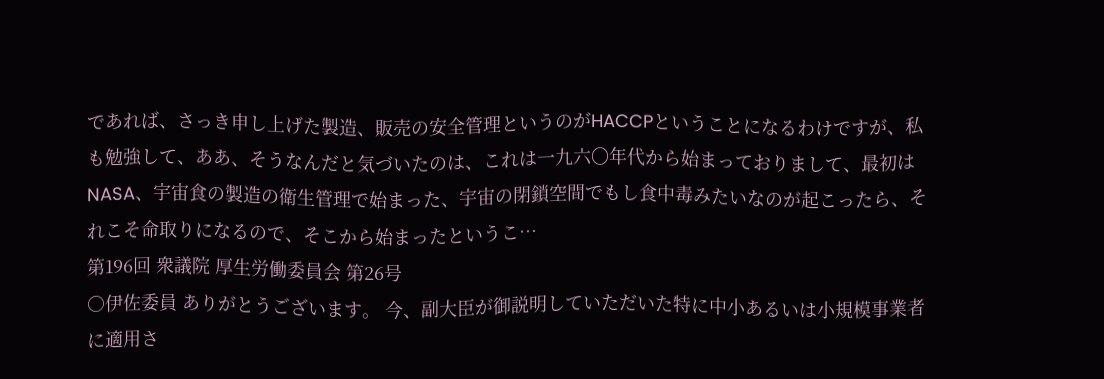であれば、さっき申し上げた製造、販売の安全管理というのがHACCPということになるわけですが、私も勉強して、ああ、そうなんだと気づいたのは、これは一九六〇年代から始まっておりまして、最初はNASA、宇宙食の製造の衛生管理で始まった、宇宙の閉鎖空間でもし食中毒みたいなのが起こったら、それこそ命取りになるので、そこから始まったというこ…
第196回 衆議院 厚生労働委員会 第26号
○伊佐委員 ありがとうございます。 今、副大臣が御説明していただいた特に中小あるいは小規模事業者に適用さ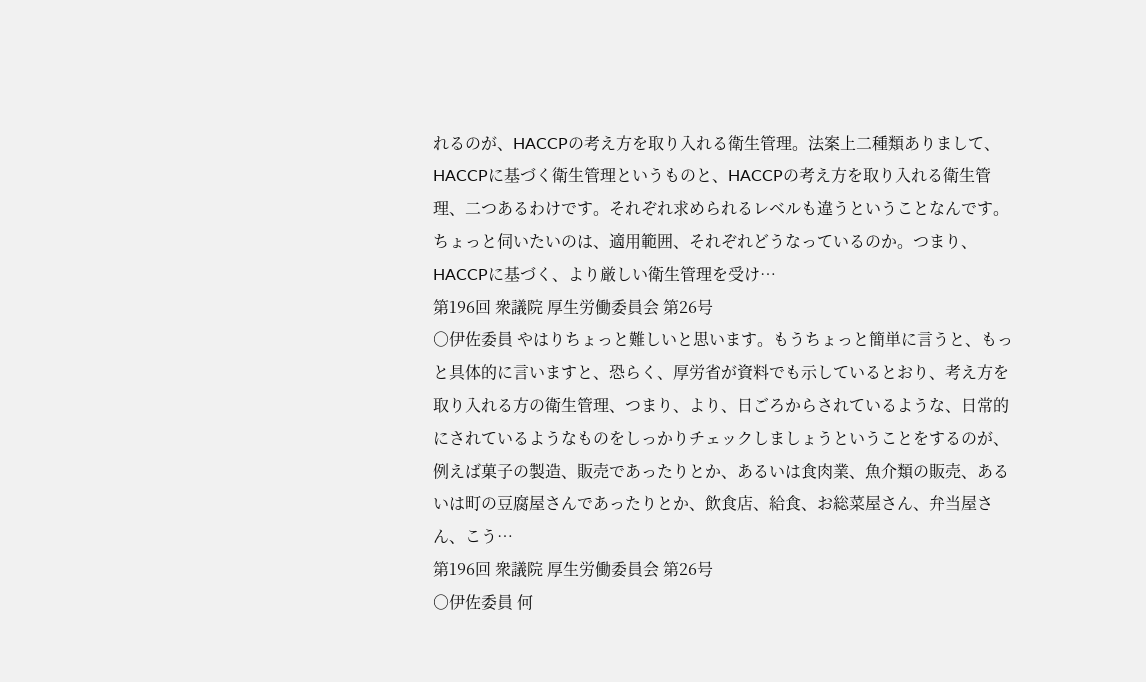れるのが、HACCPの考え方を取り入れる衛生管理。法案上二種類ありまして、HACCPに基づく衛生管理というものと、HACCPの考え方を取り入れる衛生管理、二つあるわけです。それぞれ求められるレベルも違うということなんです。 ちょっと伺いたいのは、適用範囲、それぞれどうなっているのか。つまり、HACCPに基づく、より厳しい衛生管理を受け…
第196回 衆議院 厚生労働委員会 第26号
○伊佐委員 やはりちょっと難しいと思います。もうちょっと簡単に言うと、もっと具体的に言いますと、恐らく、厚労省が資料でも示しているとおり、考え方を取り入れる方の衛生管理、つまり、より、日ごろからされているような、日常的にされているようなものをしっかりチェックしましょうということをするのが、例えば菓子の製造、販売であったりとか、あるいは食肉業、魚介類の販売、あるいは町の豆腐屋さんであったりとか、飲食店、給食、お総菜屋さん、弁当屋さん、こう…
第196回 衆議院 厚生労働委員会 第26号
○伊佐委員 何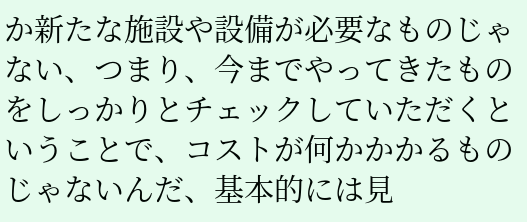か新たな施設や設備が必要なものじゃない、つまり、今までやってきたものをしっかりとチェックしていただくということで、コストが何かかかるものじゃないんだ、基本的には見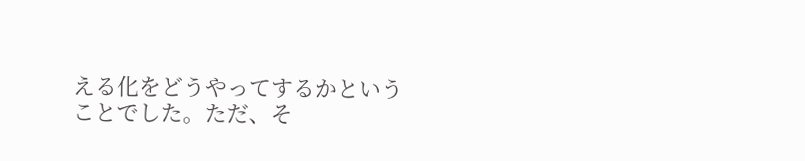える化をどうやってするかということでした。ただ、そ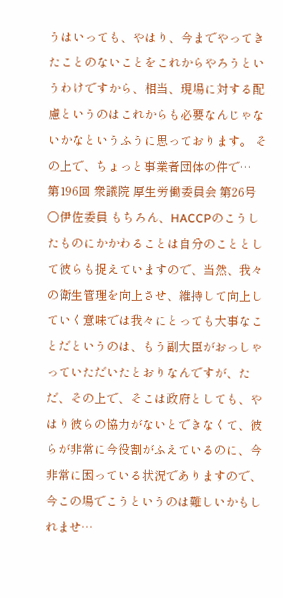うはいっても、やはり、今までやってきたことのないことをこれからやろうというわけですから、相当、現場に対する配慮というのはこれからも必要なんじゃないかなというふうに思っております。 その上で、ちょっと事業者団体の件で…
第196回 衆議院 厚生労働委員会 第26号
○伊佐委員 もちろん、HACCPのこうしたものにかかわることは自分のこととして彼らも捉えていますので、当然、我々の衛生管理を向上させ、維持して向上していく意味では我々にとっても大事なことだというのは、もう副大臣がおっしゃっていただいたとおりなんですが、ただ、その上で、そこは政府としても、やはり彼らの協力がないとできなくて、彼らが非常に今役割がふえているのに、今非常に困っている状況でありますので、今この場でこうというのは難しいかもしれませ…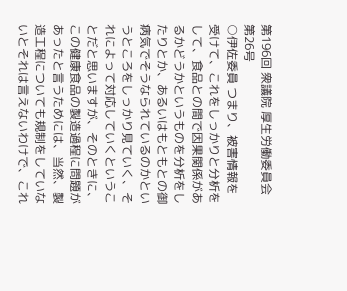第196回 衆議院 厚生労働委員会 第26号
○伊佐委員 つまり、被害情報を受けて、これをしっかりと分析をして、食品との間で因果関係があるかどうかというものを分析をしたりとか、あるいはもともとの御病気でそうなられているのかというところをしっかり見ていく、それによって対応していくということだと思いますが、そのときに、この健康食品の製造過程に問題があったと言うためには、当然、製造工程についても規制をしていないとそれは言えないわけで、これ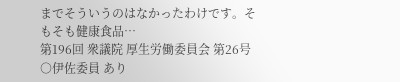までそういうのはなかったわけです。そもそも健康食品…
第196回 衆議院 厚生労働委員会 第26号
○伊佐委員 あり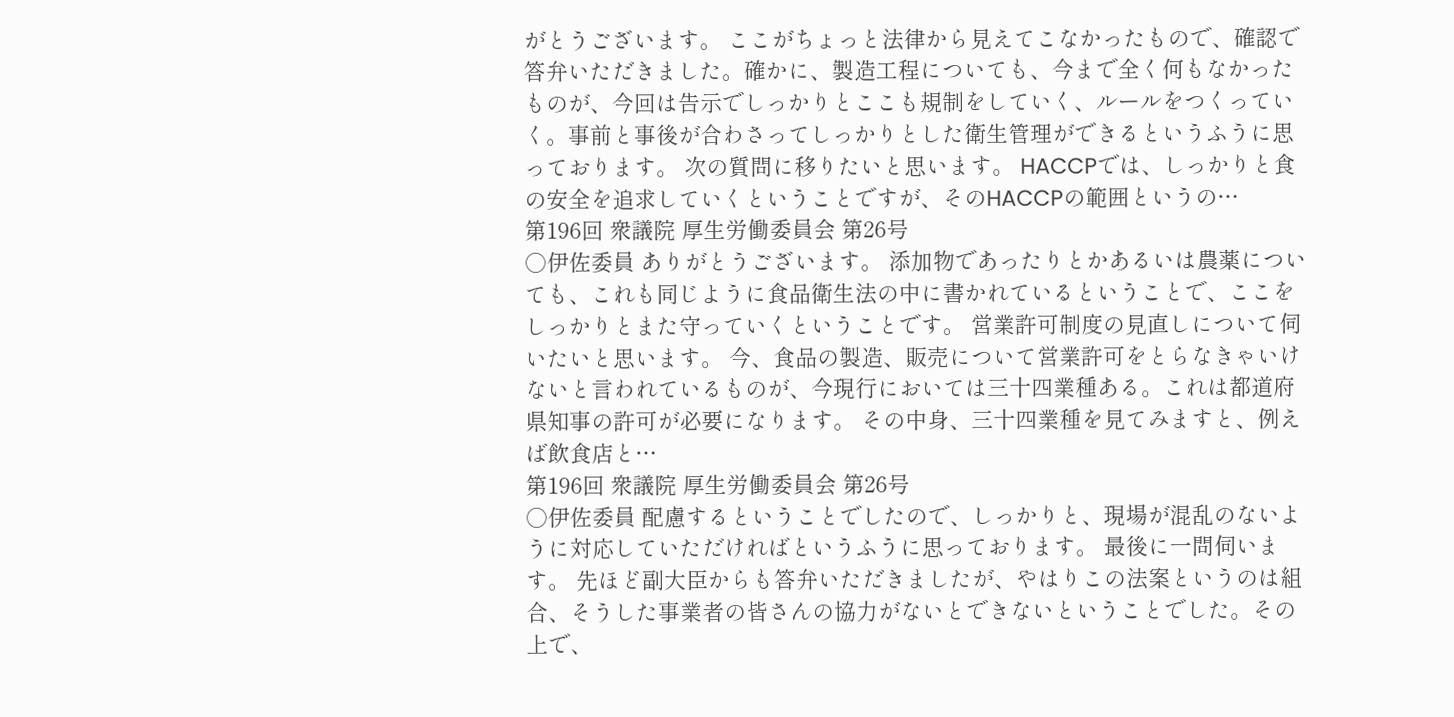がとうございます。 ここがちょっと法律から見えてこなかったもので、確認で答弁いただきました。確かに、製造工程についても、今まで全く何もなかったものが、今回は告示でしっかりとここも規制をしていく、ルールをつくっていく。事前と事後が合わさってしっかりとした衛生管理ができるというふうに思っております。 次の質問に移りたいと思います。 HACCPでは、しっかりと食の安全を追求していくということですが、そのHACCPの範囲というの…
第196回 衆議院 厚生労働委員会 第26号
○伊佐委員 ありがとうございます。 添加物であったりとかあるいは農薬についても、これも同じように食品衛生法の中に書かれているということで、ここをしっかりとまた守っていくということです。 営業許可制度の見直しについて伺いたいと思います。 今、食品の製造、販売について営業許可をとらなきゃいけないと言われているものが、今現行においては三十四業種ある。これは都道府県知事の許可が必要になります。 その中身、三十四業種を見てみますと、例えば飲食店と…
第196回 衆議院 厚生労働委員会 第26号
○伊佐委員 配慮するということでしたので、しっかりと、現場が混乱のないように対応していただければというふうに思っております。 最後に一問伺います。 先ほど副大臣からも答弁いただきましたが、やはりこの法案というのは組合、そうした事業者の皆さんの協力がないとできないということでした。その上で、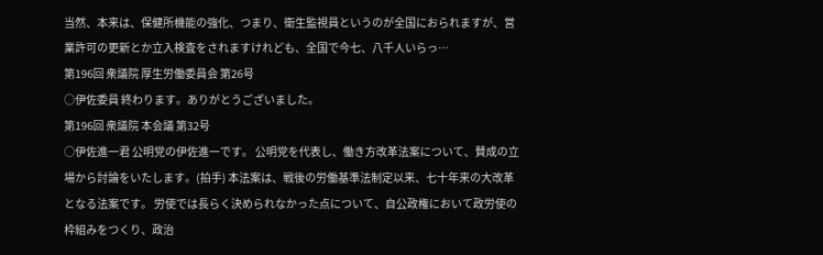当然、本来は、保健所機能の強化、つまり、衛生監視員というのが全国におられますが、営業許可の更新とか立入検査をされますけれども、全国で今七、八千人いらっ…
第196回 衆議院 厚生労働委員会 第26号
○伊佐委員 終わります。ありがとうございました。
第196回 衆議院 本会議 第32号
○伊佐進一君 公明党の伊佐進一です。 公明党を代表し、働き方改革法案について、賛成の立場から討論をいたします。(拍手) 本法案は、戦後の労働基準法制定以来、七十年来の大改革となる法案です。 労使では長らく決められなかった点について、自公政権において政労使の枠組みをつくり、政治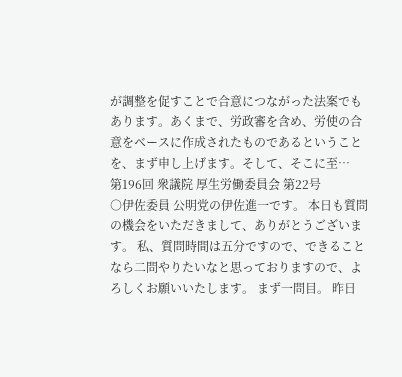が調整を促すことで合意につながった法案でもあります。あくまで、労政審を含め、労使の合意をベースに作成されたものであるということを、まず申し上げます。そして、そこに至…
第196回 衆議院 厚生労働委員会 第22号
○伊佐委員 公明党の伊佐進一です。 本日も質問の機会をいただきまして、ありがとうございます。 私、質問時間は五分ですので、できることなら二問やりたいなと思っておりますので、よろしくお願いいたします。 まず一問目。 昨日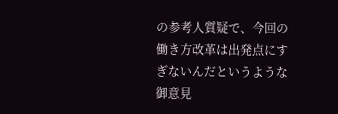の参考人質疑で、今回の働き方改革は出発点にすぎないんだというような御意見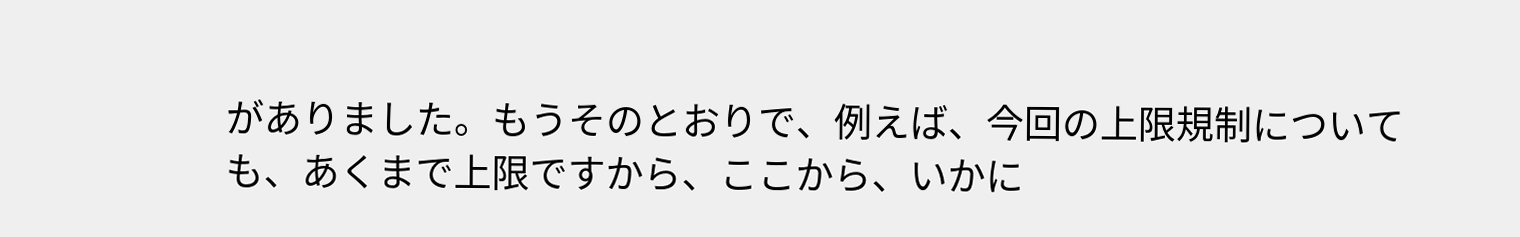がありました。もうそのとおりで、例えば、今回の上限規制についても、あくまで上限ですから、ここから、いかに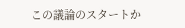この議論のスタートか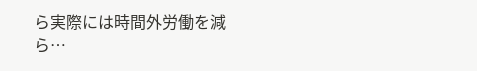ら実際には時間外労働を減ら…